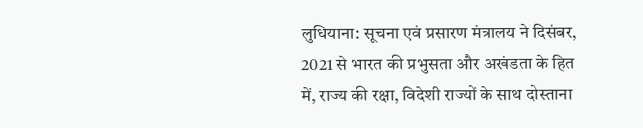लुधियाना: सूचना एवं प्रसारण मंत्रालय ने दिसंबर, 2021 से भारत की प्रभुसता और अखंडता के हित में, राज्य की रक्षा, विदेशी राज्यों के साथ दोस्ताना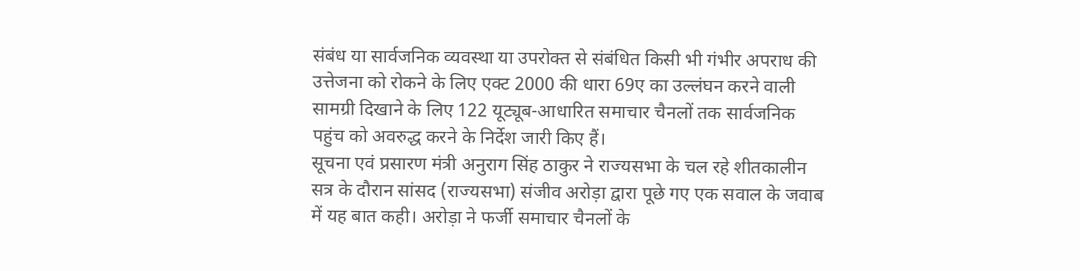संबंध या सार्वजनिक व्यवस्था या उपरोक्त से संबंधित किसी भी गंभीर अपराध की उत्तेजना को रोकने के लिए एक्ट 2000 की धारा 69ए का उल्लंघन करने वाली सामग्री दिखाने के लिए 122 यूट्यूब-आधारित समाचार चैनलों तक सार्वजनिक पहुंच को अवरुद्ध करने के निर्देश जारी किए हैं।
सूचना एवं प्रसारण मंत्री अनुराग सिंह ठाकुर ने राज्यसभा के चल रहे शीतकालीन सत्र के दौरान सांसद (राज्यसभा) संजीव अरोड़ा द्वारा पूछे गए एक सवाल के जवाब में यह बात कही। अरोड़ा ने फर्जी समाचार चैनलों के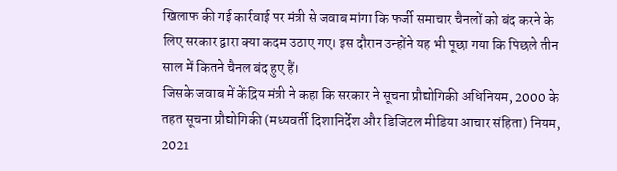खिलाफ की गई कार्रवाई पर मंत्री से जवाब मांगा कि फर्जी समाचार चैनलों को बंद करने के लिए सरकार द्वारा क्या कदम उठाए गए। इस दौरान उन्होंने यह भी पूछा गया कि पिछले तीन साल में कितने चैनल बंद हुए हैं।
जिसके जवाब में केंद्रिय मंत्री ने कहा कि सरकार ने सूचना प्रौद्योगिकी अधिनियम, 2000 के तहत सूचना प्रौद्योगिकी (मध्यवर्ती दिशानिर्देश और डिजिटल मीडिया आचार संहिता) नियम, 2021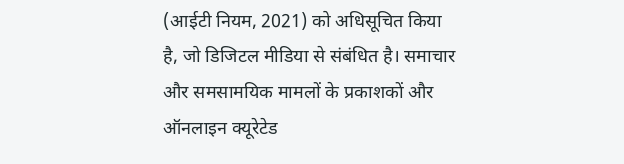(आईटी नियम, 2021) को अधिसूचित किया है, जो डिजिटल मीडिया से संबंधित है। समाचार और समसामयिक मामलों के प्रकाशकों और ऑनलाइन क्यूरेटेड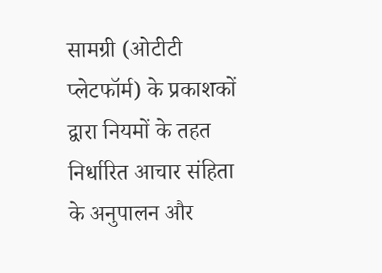सामग्री (ओटीटी प्लेटफॉर्म) के प्रकाशकों द्वारा नियमों के तहत निर्धारित आचार संहिता के अनुपालन और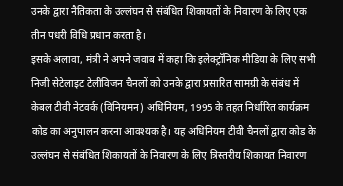उनके द्वारा नैतिकता के उल्लंघन से संबंधित शिकायतों के निवारण के लिए एक तीन पधरी विधि प्रधान करता है।
इसके अलावा, मंत्री ने अपने जवाब में कहा कि इलेक्ट्रॉनिक मीडिया के लिए सभी निजी सेटेलाइट टेलीविजन चैनलों को उनके द्वारा प्रसारित सामग्री के संबंध में केबल टीवी नेटवर्क (विनियमन) अधिनियम, 1995 के तहत निर्धारित कार्यक्रम कोड का अनुपालन करना आवश्यक है। यह अधिनियम टीवी चैनलों द्वारा कोड के उल्लंघन से संबंधित शिकायतों के निवारण के लिए त्रिस्तरीय शिकायत निवारण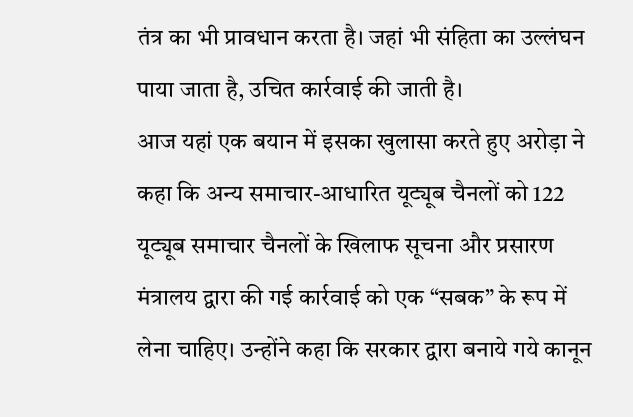तंत्र का भी प्रावधान करता है। जहां भी संहिता का उल्लंघन पाया जाता है, उचित कार्रवाई की जाती है।
आज यहां एक बयान में इसका खुलासा करते हुए अरोड़ा ने कहा कि अन्य समाचार-आधारित यूट्यूब चैनलों को 122 यूट्यूब समाचार चैनलों के खिलाफ सूचना और प्रसारण मंत्रालय द्वारा की गई कार्रवाई को एक “सबक” के रूप में लेना चाहिए। उन्होंने कहा कि सरकार द्वारा बनाये गये कानून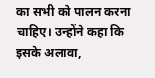का सभी को पालन करना चाहिए। उन्होंने कहा कि इसके अलावा,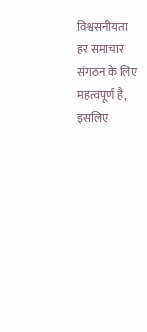विश्वसनीयता हर समाचार संगठन के लिए महत्वपूर्ण है, इसलिए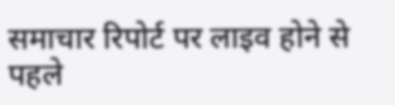समाचार रिपोर्ट पर लाइव होने से पहले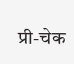प्री-चेक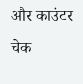और काउंटर चेक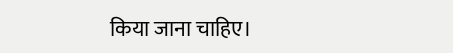किया जाना चाहिए।